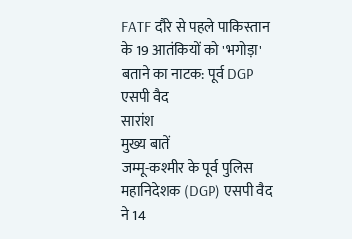FATF दौरे से पहले पाकिस्तान के 19 आतंकियों को 'भगोड़ा' बताने का नाटक: पूर्व DGP एसपी वैद
सारांश
मुख्य बातें
जम्मू-कश्मीर के पूर्व पुलिस महानिदेशक (DGP) एसपी वैद ने 14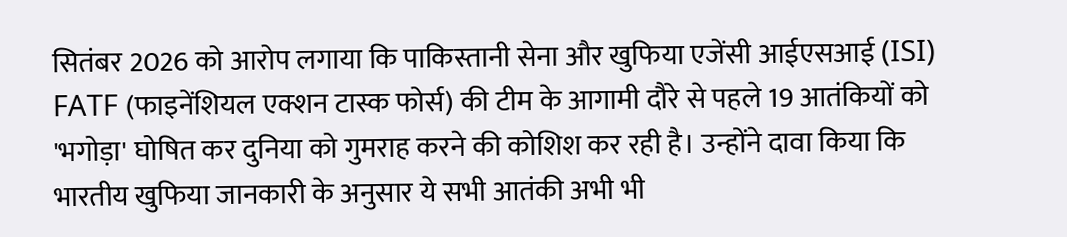सितंबर 2026 को आरोप लगाया कि पाकिस्तानी सेना और खुफिया एजेंसी आईएसआई (ISI) FATF (फाइनेंशियल एक्शन टास्क फोर्स) की टीम के आगामी दौरे से पहले 19 आतंकियों को 'भगोड़ा' घोषित कर दुनिया को गुमराह करने की कोशिश कर रही है। उन्होंने दावा किया कि भारतीय खुफिया जानकारी के अनुसार ये सभी आतंकी अभी भी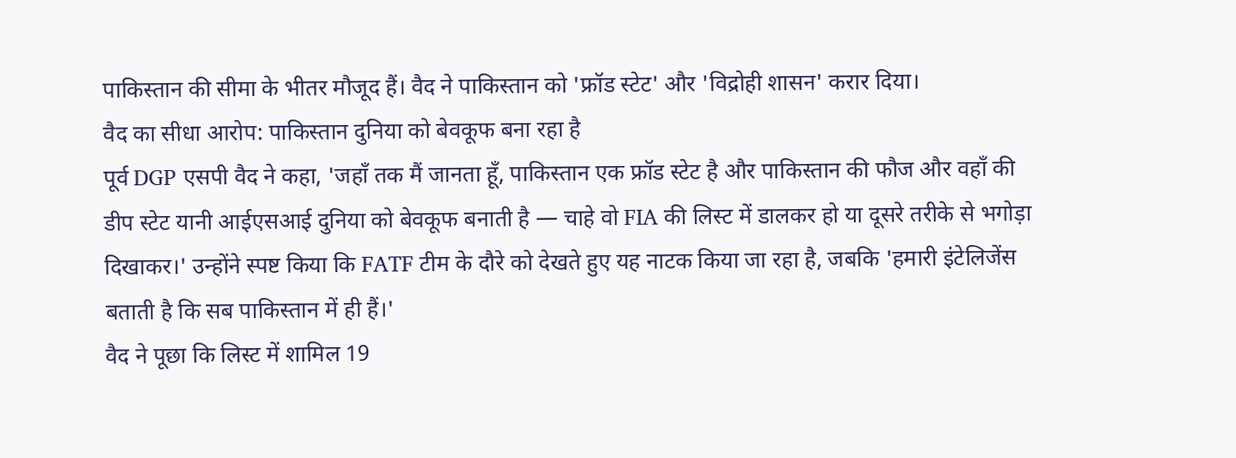पाकिस्तान की सीमा के भीतर मौजूद हैं। वैद ने पाकिस्तान को 'फ्रॉड स्टेट' और 'विद्रोही शासन' करार दिया।
वैद का सीधा आरोप: पाकिस्तान दुनिया को बेवकूफ बना रहा है
पूर्व DGP एसपी वैद ने कहा, 'जहाँ तक मैं जानता हूँ, पाकिस्तान एक फ्रॉड स्टेट है और पाकिस्तान की फौज और वहाँ की डीप स्टेट यानी आईएसआई दुनिया को बेवकूफ बनाती है — चाहे वो FIA की लिस्ट में डालकर हो या दूसरे तरीके से भगोड़ा दिखाकर।' उन्होंने स्पष्ट किया कि FATF टीम के दौरे को देखते हुए यह नाटक किया जा रहा है, जबकि 'हमारी इंटेलिजेंस बताती है कि सब पाकिस्तान में ही हैं।'
वैद ने पूछा कि लिस्ट में शामिल 19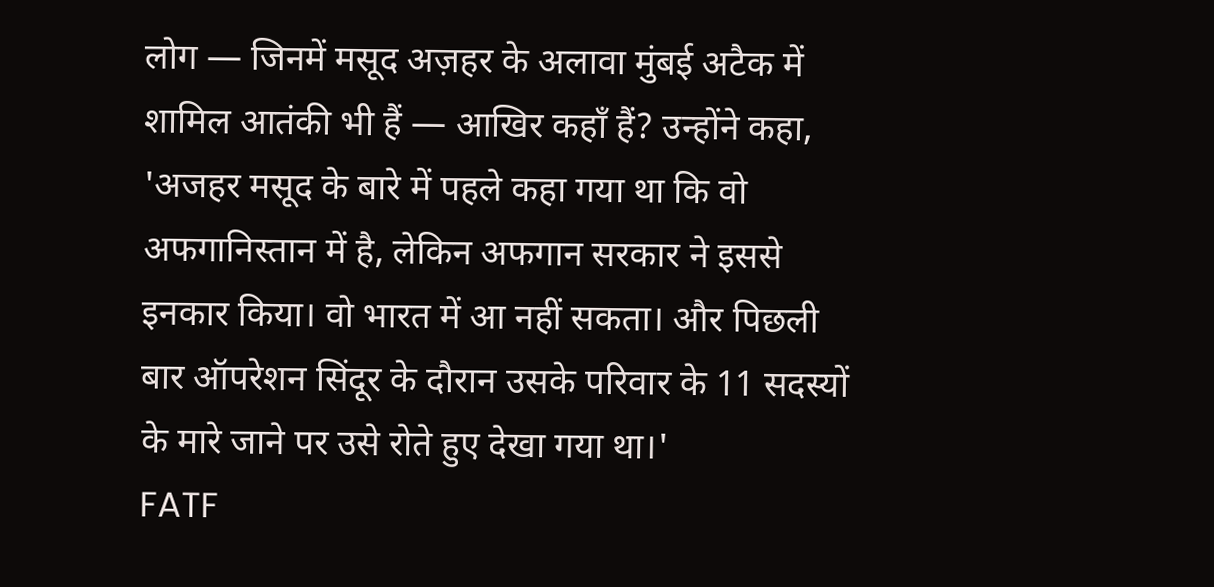लोग — जिनमें मसूद अज़हर के अलावा मुंबई अटैक में शामिल आतंकी भी हैं — आखिर कहाँ हैं? उन्होंने कहा, 'अजहर मसूद के बारे में पहले कहा गया था कि वो अफगानिस्तान में है, लेकिन अफगान सरकार ने इससे इनकार किया। वो भारत में आ नहीं सकता। और पिछली बार ऑपरेशन सिंदूर के दौरान उसके परिवार के 11 सदस्यों के मारे जाने पर उसे रोते हुए देखा गया था।'
FATF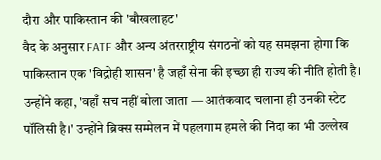दौरा और पाकिस्तान की 'बौखलाहट'
वैद के अनुसार FATF और अन्य अंतरराष्ट्रीय संगठनों को यह समझना होगा कि पाकिस्तान एक 'विद्रोही शासन' है जहाँ सेना की इच्छा ही राज्य की नीति होती है। उन्होंने कहा, 'वहाँ सच नहीं बोला जाता — आतंकवाद चलाना ही उनकी स्टेट पॉलिसी है।' उन्होंने ब्रिक्स सम्मेलन में पहलगाम हमले की निंदा का भी उल्लेख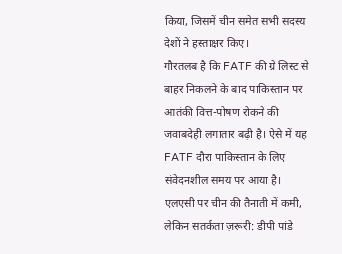किया, जिसमें चीन समेत सभी सदस्य देशों ने हस्ताक्षर किए।
गौरतलब है कि FATF की ग्रे लिस्ट से बाहर निकलने के बाद पाकिस्तान पर आतंकी वित्त-पोषण रोकने की जवाबदेही लगातार बढ़ी है। ऐसे में यह FATF दौरा पाकिस्तान के लिए संवेदनशील समय पर आया है।
एलएसी पर चीन की तैनाती में कमी, लेकिन सतर्कता ज़रूरी: डीपी पांडे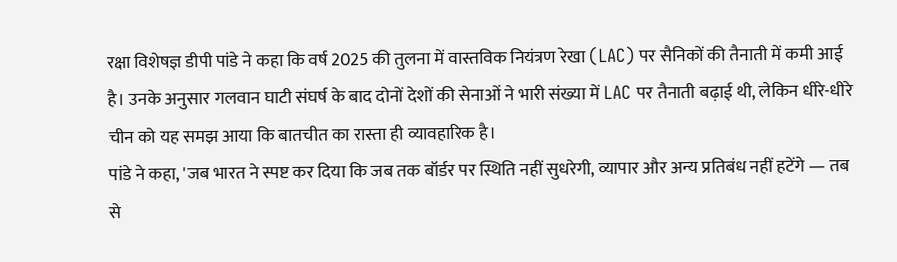रक्षा विशेषज्ञ डीपी पांडे ने कहा कि वर्ष 2025 की तुलना में वास्तविक नियंत्रण रेखा (LAC) पर सैनिकों की तैनाती में कमी आई है। उनके अनुसार गलवान घाटी संघर्ष के बाद दोनों देशों की सेनाओं ने भारी संख्या में LAC पर तैनाती बढ़ाई थी, लेकिन धीरे-धीरे चीन को यह समझ आया कि बातचीत का रास्ता ही व्यावहारिक है।
पांडे ने कहा, 'जब भारत ने स्पष्ट कर दिया कि जब तक बॉर्डर पर स्थिति नहीं सुधरेगी, व्यापार और अन्य प्रतिबंध नहीं हटेंगे — तब से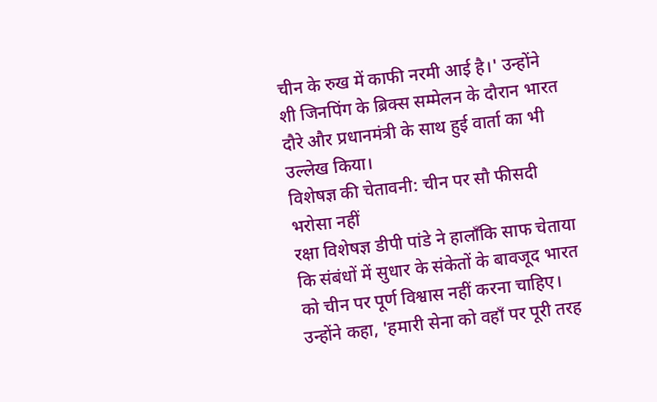चीन के रुख में काफी नरमी आई है।' उन्होंने शी जिनपिंग के ब्रिक्स सम्मेलन के दौरान भारत दौरे और प्रधानमंत्री के साथ हुई वार्ता का भी उल्लेख किया।
विशेषज्ञ की चेतावनी: चीन पर सौ फीसदी भरोसा नहीं
रक्षा विशेषज्ञ डीपी पांडे ने हालाँकि साफ चेताया कि संबंधों में सुधार के संकेतों के बावजूद भारत को चीन पर पूर्ण विश्वास नहीं करना चाहिए। उन्होंने कहा, 'हमारी सेना को वहाँ पर पूरी तरह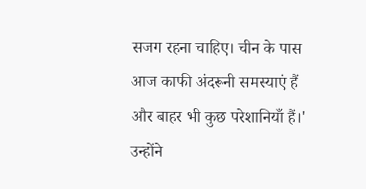सजग रहना चाहिए। चीन के पास आज काफी अंदरूनी समस्याएं हैं और बाहर भी कुछ परेशानियाँ हैं।' उन्होंने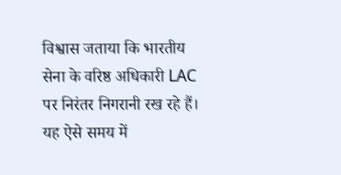विश्वास जताया कि भारतीय सेना के वरिष्ठ अधिकारी LAC पर निरंतर निगरानी रख रहे हैं।
यह ऐसे समय में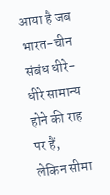आया है जब भारत-चीन संबंध धीरे-धीरे सामान्य होने की राह पर हैं, लेकिन सीमा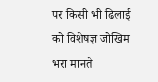पर किसी भी ढिलाई को विशेषज्ञ जोखिम भरा मानते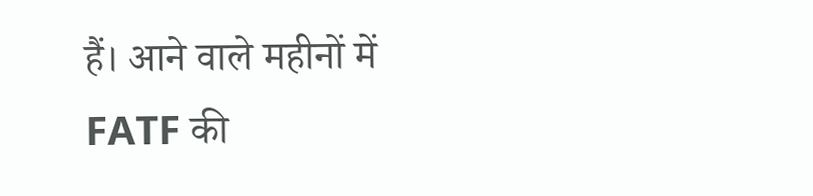हैं। आने वाले महीनों में FATF की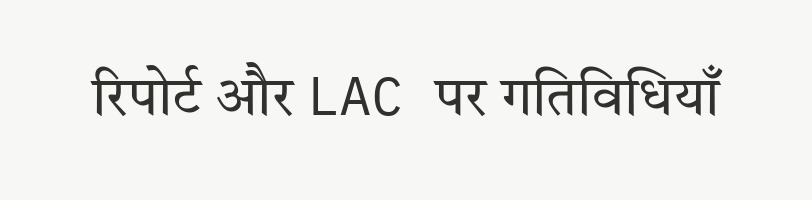रिपोर्ट और LAC पर गतिविधियाँ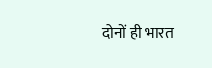दोनों ही भारत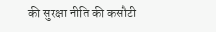की सुरक्षा नीति की कसौटी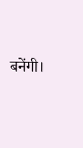बनेंगी।